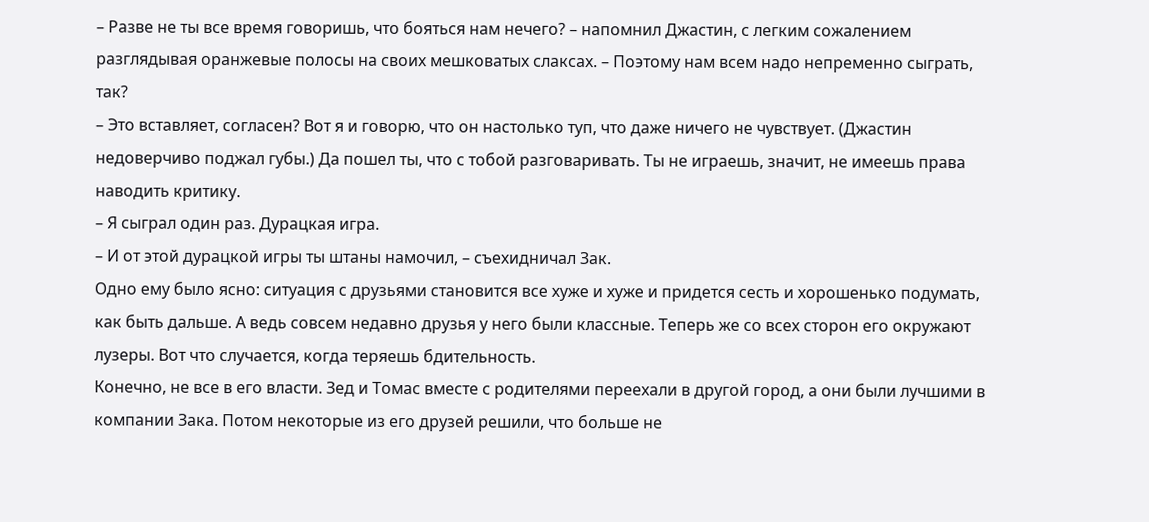– Разве не ты все время говоришь, что бояться нам нечего? – напомнил Джастин, с легким сожалением разглядывая оранжевые полосы на своих мешковатых слаксах. – Поэтому нам всем надо непременно сыграть, так?
– Это вставляет, согласен? Вот я и говорю, что он настолько туп, что даже ничего не чувствует. (Джастин недоверчиво поджал губы.) Да пошел ты, что с тобой разговаривать. Ты не играешь, значит, не имеешь права наводить критику.
– Я сыграл один раз. Дурацкая игра.
– И от этой дурацкой игры ты штаны намочил, – съехидничал Зак.
Одно ему было ясно: ситуация с друзьями становится все хуже и хуже и придется сесть и хорошенько подумать, как быть дальше. А ведь совсем недавно друзья у него были классные. Теперь же со всех сторон его окружают лузеры. Вот что случается, когда теряешь бдительность.
Конечно, не все в его власти. Зед и Томас вместе с родителями переехали в другой город, а они были лучшими в компании Зака. Потом некоторые из его друзей решили, что больше не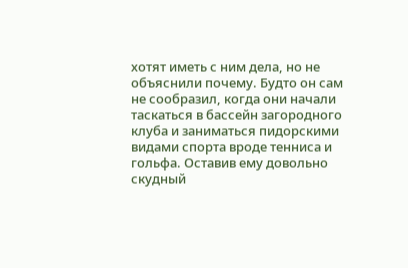хотят иметь с ним дела, но не объяснили почему. Будто он сам не сообразил, когда они начали таскаться в бассейн загородного клуба и заниматься пидорскими видами спорта вроде тенниса и гольфа. Оставив ему довольно скудный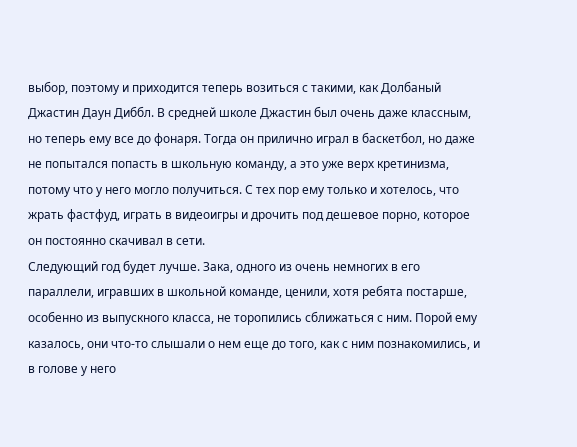выбор, поэтому и приходится теперь возиться с такими, как Долбаный Джастин Даун Диббл. В средней школе Джастин был очень даже классным, но теперь ему все до фонаря. Тогда он прилично играл в баскетбол, но даже не попытался попасть в школьную команду, а это уже верх кретинизма, потому что у него могло получиться. С тех пор ему только и хотелось, что жрать фастфуд, играть в видеоигры и дрочить под дешевое порно, которое он постоянно скачивал в сети.
Следующий год будет лучше. Зака, одного из очень немногих в его параллели, игравших в школьной команде, ценили, хотя ребята постарше, особенно из выпускного класса, не торопились сближаться с ним. Порой ему казалось, они что-то слышали о нем еще до того, как с ним познакомились, и в голове у него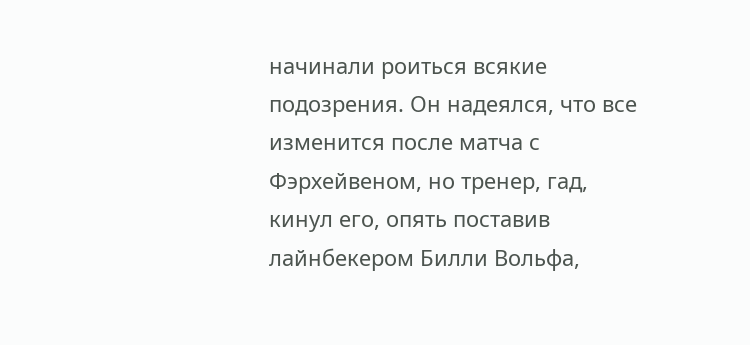начинали роиться всякие подозрения. Он надеялся, что все изменится после матча с Фэрхейвеном, но тренер, гад, кинул его, опять поставив лайнбекером Билли Вольфа,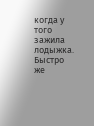когда у того зажила лодыжка. Быстро же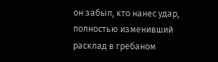он забыл, кто нанес удар, полностью изменивший расклад в гребаном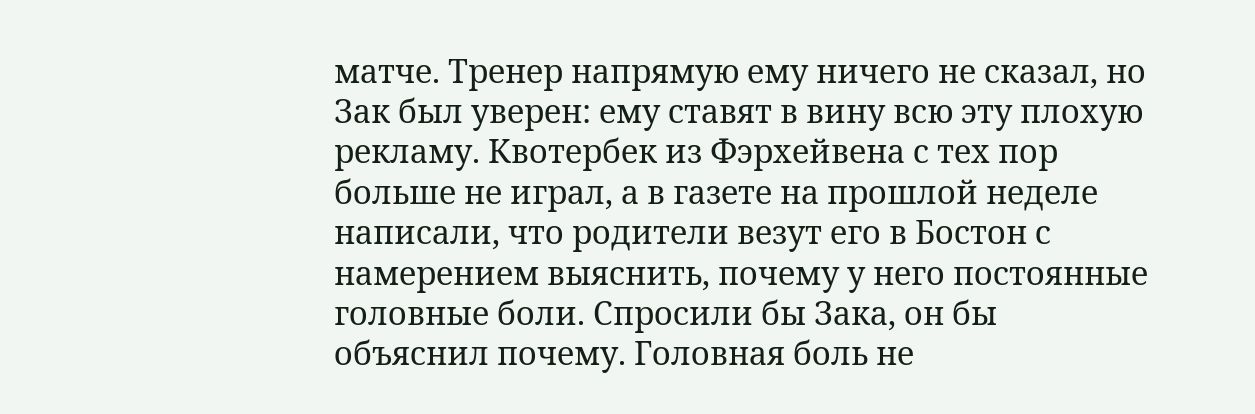матче. Тренер напрямую ему ничего не сказал, но Зак был уверен: ему ставят в вину всю эту плохую рекламу. Квотербек из Фэрхейвена с тех пор больше не играл, а в газете на прошлой неделе написали, что родители везут его в Бостон с намерением выяснить, почему у него постоянные головные боли. Спросили бы Зака, он бы объяснил почему. Головная боль не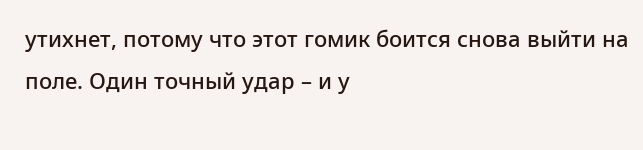утихнет, потому что этот гомик боится снова выйти на поле. Один точный удар – и у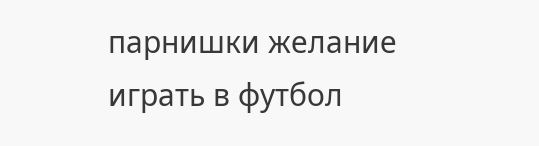парнишки желание играть в футбол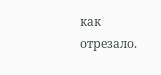как отрезало.